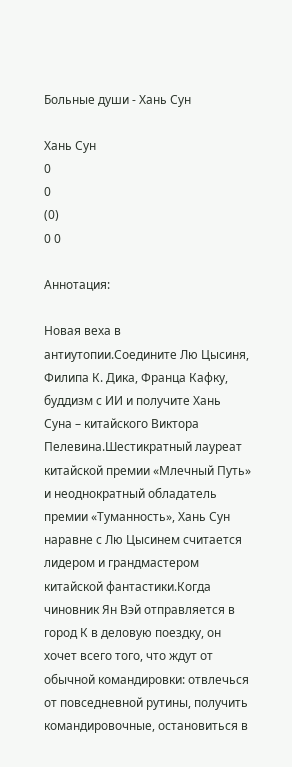Больные души - Хань Сун

Хань Сун
0
0
(0)
0 0

Аннотация:

Новая веха в антиутопии.Соедините Лю Цысиня, Филипа К. Дика, Франца Кафку, буддизм с ИИ и получите Хань Суна – китайского Виктора Пелевина.Шестикратный лауреат китайской премии «Млечный Путь» и неоднократный обладатель премии «Туманность», Хань Сун наравне с Лю Цысинем считается лидером и грандмастером китайской фантастики.Когда чиновник Ян Вэй отправляется в город К в деловую поездку, он хочет всего того, что ждут от обычной командировки: отвлечься от повседневной рутины, получить командировочные, остановиться в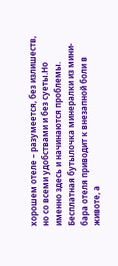хорошем отеле – разумеется, без излишеств, но со всеми удобствами и без суеты.Но именно здесь и начинаются проблемы. Бесплатная бутылочка минералки из мини-бара отеля приводит к внезапной боли в животе, а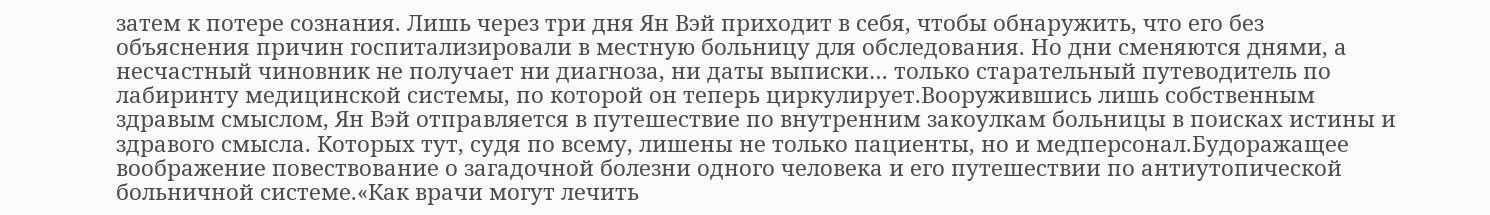затем к потере сознания. Лишь через три дня Ян Вэй приходит в себя, чтобы обнаружить, что его без объяснения причин госпитализировали в местную больницу для обследования. Но дни сменяются днями, а несчастный чиновник не получает ни диагноза, ни даты выписки… только старательный путеводитель по лабиринту медицинской системы, по которой он теперь циркулирует.Вооружившись лишь собственным здравым смыслом, Ян Вэй отправляется в путешествие по внутренним закоулкам больницы в поисках истины и здравого смысла. Которых тут, судя по всему, лишены не только пациенты, но и медперсонал.Будоражащее воображение повествование о загадочной болезни одного человека и его путешествии по антиутопической больничной системе.«Как врачи могут лечить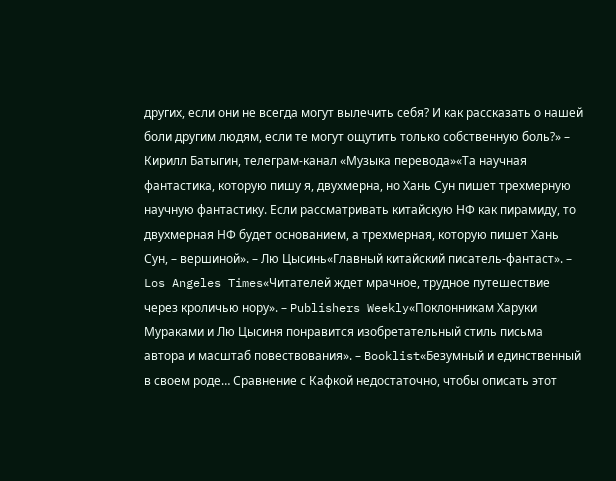других, если они не всегда могут вылечить себя? И как рассказать о нашей боли другим людям, если те могут ощутить только собственную боль?» – Кирилл Батыгин, телеграм-канал «Музыка перевода»«Та научная фантастика, которую пишу я, двухмерна, но Хань Сун пишет трехмерную научную фантастику. Если рассматривать китайскую НФ как пирамиду, то двухмерная НФ будет основанием, а трехмерная, которую пишет Хань Сун, – вершиной». – Лю Цысинь«Главный китайский писатель-фантаст». – Los Angeles Times«Читателей ждет мрачное, трудное путешествие через кроличью нору». – Publishers Weekly«Поклонникам Харуки Мураками и Лю Цысиня понравится изобретательный стиль письма автора и масштаб повествования». – Booklist«Безумный и единственный в своем роде… Сравнение с Кафкой недостаточно, чтобы описать этот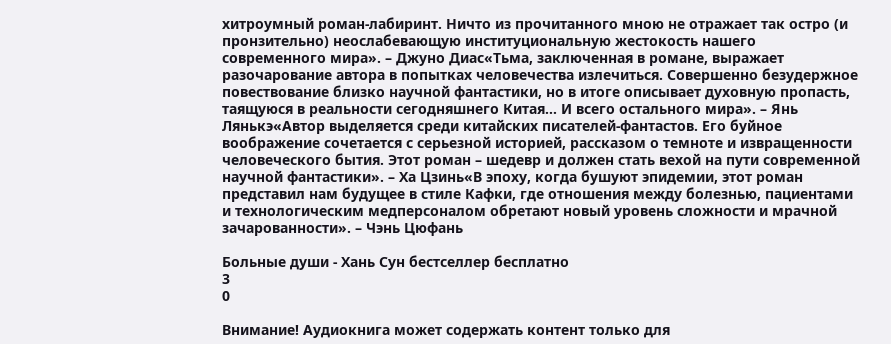хитроумный роман-лабиринт. Ничто из прочитанного мною не отражает так остро (и пронзительно) неослабевающую институциональную жестокость нашего современного мира». – Джуно Диас«Тьма, заключенная в романе, выражает разочарование автора в попытках человечества излечиться. Совершенно безудержное повествование близко научной фантастики, но в итоге описывает духовную пропасть, таящуюся в реальности сегодняшнего Китая… И всего остального мира». – Янь Лянькэ«Автор выделяется среди китайских писателей-фантастов. Его буйное воображение сочетается с серьезной историей, рассказом о темноте и извращенности человеческого бытия. Этот роман – шедевр и должен стать вехой на пути современной научной фантастики». – Ха Цзинь«В эпоху, когда бушуют эпидемии, этот роман представил нам будущее в стиле Кафки, где отношения между болезнью, пациентами и технологическим медперсоналом обретают новый уровень сложности и мрачной зачарованности». – Чэнь Цюфань

Больные души - Хань Сун бестселлер бесплатно
3
0

Внимание! Аудиокнига может содержать контент только для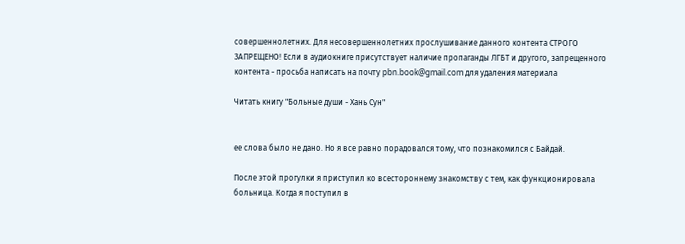совершеннолетних. Для несовершеннолетних прослушивание данного контента СТРОГО ЗАПРЕЩЕНО! Если в аудиокниге присутствует наличие пропаганды ЛГБТ и другого, запрещенного контента - просьба написать на почту pbn.book@gmail.com для удаления материала

Читать книгу "Больные души - Хань Сун"


ее слова было не дано. Но я все равно порадовался тому, что познакомился с Байдай.

После этой прогулки я приступил ко всестороннему знакомству с тем, как функционировала больница. Когда я поступил в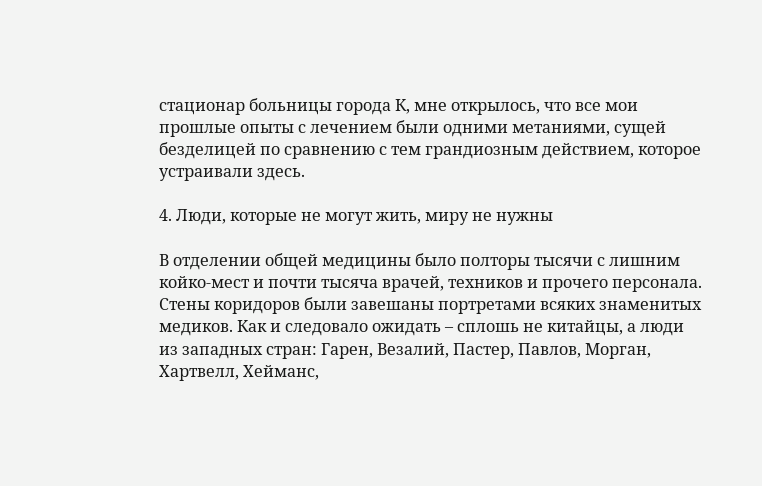стационар больницы города К, мне открылось, что все мои прошлые опыты с лечением были одними метаниями, сущей безделицей по сравнению с тем грандиозным действием, которое устраивали здесь.

4. Люди, которые не могут жить, миру не нужны

В отделении общей медицины было полторы тысячи с лишним койко-мест и почти тысяча врачей, техников и прочего персонала. Стены коридоров были завешаны портретами всяких знаменитых медиков. Как и следовало ожидать – сплошь не китайцы, а люди из западных стран: Гарен, Везалий, Пастер, Павлов, Морган, Хартвелл, Хейманс,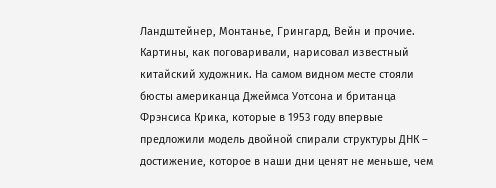Ландштейнер, Монтанье, Грингард, Вейн и прочие. Картины, как поговаривали, нарисовал известный китайский художник. На самом видном месте стояли бюсты американца Джеймса Уотсона и британца Фрэнсиса Крика, которые в 1953 году впервые предложили модель двойной спирали структуры ДНК – достижение, которое в наши дни ценят не меньше, чем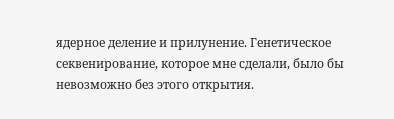ядерное деление и прилунение. Генетическое секвенирование, которое мне сделали, было бы невозможно без этого открытия.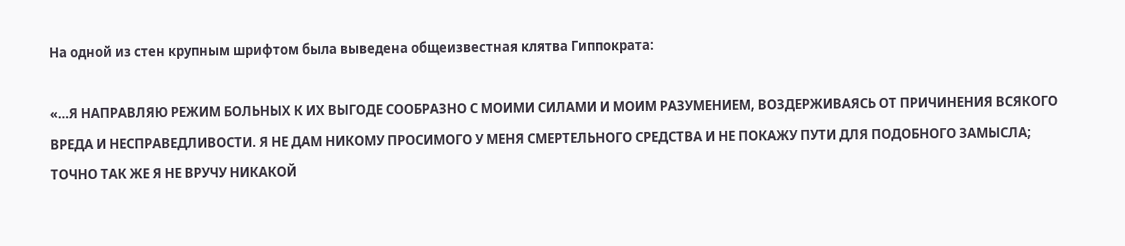На одной из стен крупным шрифтом была выведена общеизвестная клятва Гиппократа:

«…Я НАПРАВЛЯЮ РЕЖИМ БОЛЬНЫХ К ИХ ВЫГОДЕ СООБРАЗНО С МОИМИ СИЛАМИ И МОИМ РАЗУМЕНИЕМ, ВОЗДЕРЖИВАЯСЬ ОТ ПРИЧИНЕНИЯ ВСЯКОГО ВРЕДА И НЕСПРАВЕДЛИВОСТИ. Я НЕ ДАМ НИКОМУ ПРОСИМОГО У МЕНЯ СМЕРТЕЛЬНОГО СРЕДСТВА И НЕ ПОКАЖУ ПУТИ ДЛЯ ПОДОБНОГО ЗАМЫСЛА; ТОЧНО ТАК ЖЕ Я НЕ ВРУЧУ НИКАКОЙ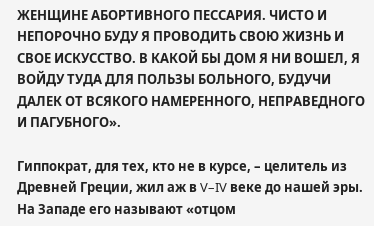ЖЕНЩИНЕ АБОРТИВНОГО ПЕССАРИЯ. ЧИСТО И НЕПОРОЧНО БУДУ Я ПРОВОДИТЬ СВОЮ ЖИЗНЬ И СВОЕ ИСКУССТВО. В КАКОЙ БЫ ДОМ Я НИ ВОШЕЛ, Я ВОЙДУ ТУДА ДЛЯ ПОЛЬЗЫ БОЛЬНОГО, БУДУЧИ ДАЛЕК ОТ ВСЯКОГО НАМЕРЕННОГО, НЕПРАВЕДНОГО И ПАГУБНОГО».

Гиппократ, для тех, кто не в курсе, – целитель из Древней Греции, жил аж в V–IV веке до нашей эры. На Западе его называют «отцом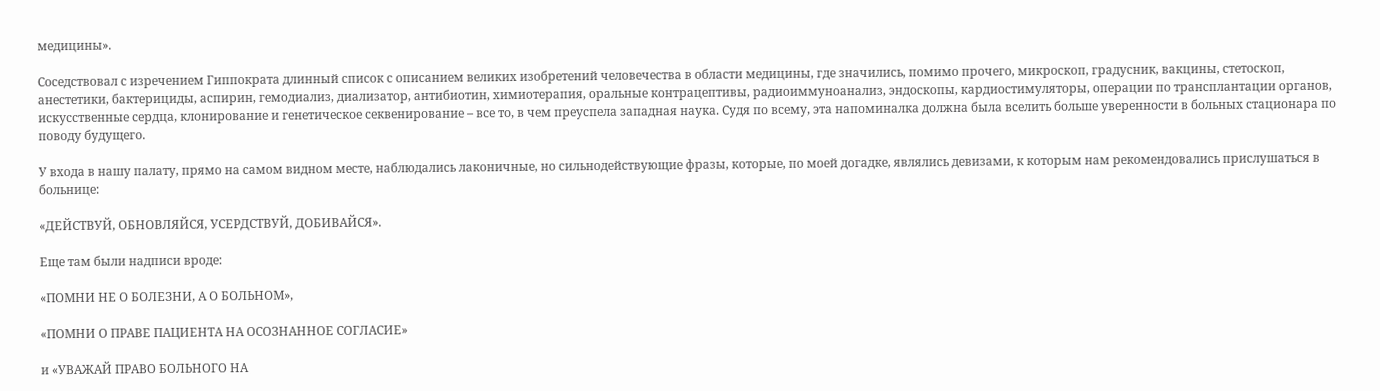медицины».

Соседствовал с изречением Гиппократа длинный список с описанием великих изобретений человечества в области медицины, где значились, помимо прочего, микроскоп, градусник, вакцины, стетоскоп, анестетики, бактерициды, аспирин, гемодиализ, диализатор, антибиотин, химиотерапия, оральные контрацептивы, радиоиммуноанализ, эндоскопы, кардиостимуляторы, операции по трансплантации органов, искусственные сердца, клонирование и генетическое секвенирование – все то, в чем преуспела западная наука. Судя по всему, эта напоминалка должна была вселить больше уверенности в больных стационара по поводу будущего.

У входа в нашу палату, прямо на самом видном месте, наблюдались лаконичные, но сильнодействующие фразы, которые, по моей догадке, являлись девизами, к которым нам рекомендовались прислушаться в больнице:

«ДЕЙСТВУЙ, ОБНОВЛЯЙСЯ, УСЕРДСТВУЙ, ДОБИВАЙСЯ».

Еще там были надписи вроде:

«ПОМНИ НЕ О БОЛЕЗНИ, А О БОЛЬНОМ»,

«ПОМНИ О ПРАВЕ ПАЦИЕНТА НА ОСОЗНАННОЕ СОГЛАСИЕ»

и «УВАЖАЙ ПРАВО БОЛЬНОГО НА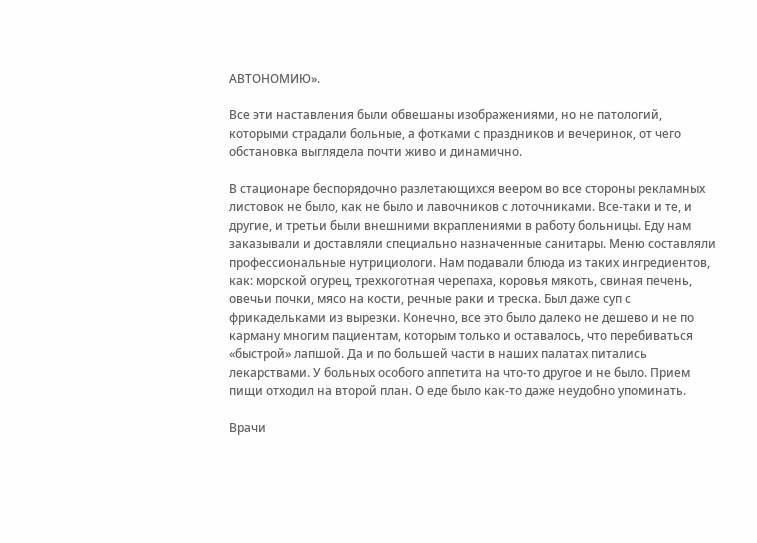АВТОНОМИЮ».

Все эти наставления были обвешаны изображениями, но не патологий, которыми страдали больные, а фотками с праздников и вечеринок, от чего обстановка выглядела почти живо и динамично.

В стационаре беспорядочно разлетающихся веером во все стороны рекламных листовок не было, как не было и лавочников с лоточниками. Все-таки и те, и другие, и третьи были внешними вкраплениями в работу больницы. Еду нам заказывали и доставляли специально назначенные санитары. Меню составляли профессиональные нутрициологи. Нам подавали блюда из таких ингредиентов, как: морской огурец, трехкоготная черепаха, коровья мякоть, свиная печень, овечьи почки, мясо на кости, речные раки и треска. Был даже суп с фрикадельками из вырезки. Конечно, все это было далеко не дешево и не по карману многим пациентам, которым только и оставалось, что перебиваться «быстрой» лапшой. Да и по большей части в наших палатах питались лекарствами. У больных особого аппетита на что-то другое и не было. Прием пищи отходил на второй план. О еде было как-то даже неудобно упоминать.

Врачи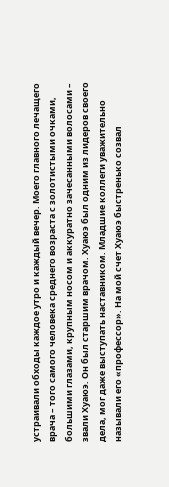устраивали обходы каждое утро и каждый вечер. Моего главного лечащего врача – того самого человека среднего возраста с золотистыми очками, большими глазами, крупным носом и аккуратно зачесанными волосами – звали Хуаюэ. Он был старшим врачом. Хуаюэ был одним из лидеров своего дела, мог даже выступать наставником. Младшие коллеги уважительно называли его «профессор». На мой счет Хуаюэ быстренько созвал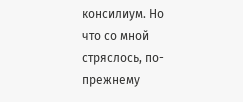консилиум. Но что со мной стряслось, по-прежнему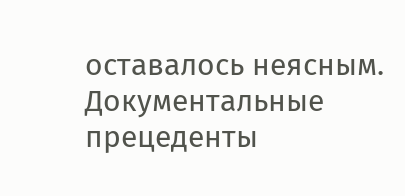оставалось неясным. Документальные прецеденты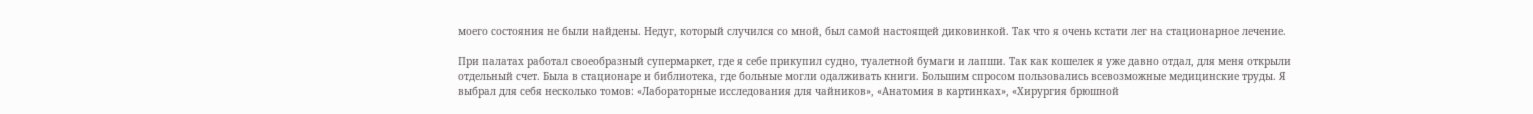моего состояния не были найдены. Недуг, который случился со мной, был самой настоящей диковинкой. Так что я очень кстати лег на стационарное лечение.

При палатах работал своеобразный супермаркет, где я себе прикупил судно, туалетной бумаги и лапши. Так как кошелек я уже давно отдал, для меня открыли отдельный счет. Была в стационаре и библиотека, где больные могли одалживать книги. Большим спросом пользовались всевозможные медицинские труды. Я выбрал для себя несколько томов: «Лабораторные исследования для чайников», «Анатомия в картинках», «Хирургия брюшной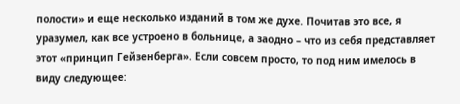полости» и еще несколько изданий в том же духе. Почитав это все, я уразумел, как все устроено в больнице, а заодно – что из себя представляет этот «принцип Гейзенберга». Если совсем просто, то под ним имелось в виду следующее: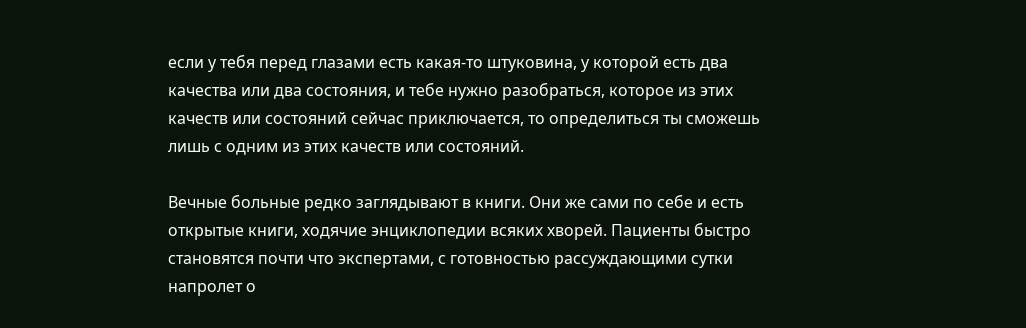если у тебя перед глазами есть какая-то штуковина, у которой есть два качества или два состояния, и тебе нужно разобраться, которое из этих качеств или состояний сейчас приключается, то определиться ты сможешь лишь с одним из этих качеств или состояний.

Вечные больные редко заглядывают в книги. Они же сами по себе и есть открытые книги, ходячие энциклопедии всяких хворей. Пациенты быстро становятся почти что экспертами, с готовностью рассуждающими сутки напролет о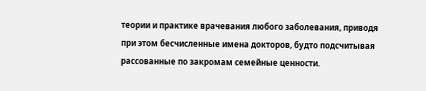теории и практике врачевания любого заболевания, приводя при этом бесчисленные имена докторов, будто подсчитывая рассованные по закромам семейные ценности.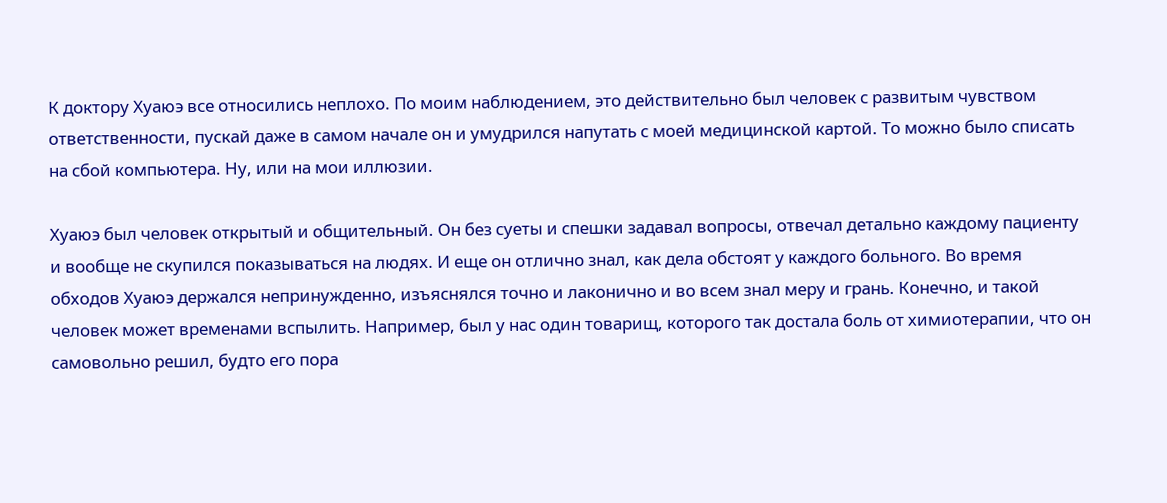К доктору Хуаюэ все относились неплохо. По моим наблюдением, это действительно был человек с развитым чувством ответственности, пускай даже в самом начале он и умудрился напутать с моей медицинской картой. То можно было списать на сбой компьютера. Ну, или на мои иллюзии.

Хуаюэ был человек открытый и общительный. Он без суеты и спешки задавал вопросы, отвечал детально каждому пациенту и вообще не скупился показываться на людях. И еще он отлично знал, как дела обстоят у каждого больного. Во время обходов Хуаюэ держался непринужденно, изъяснялся точно и лаконично и во всем знал меру и грань. Конечно, и такой человек может временами вспылить. Например, был у нас один товарищ, которого так достала боль от химиотерапии, что он самовольно решил, будто его пора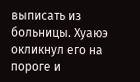выписать из больницы. Хуаюэ окликнул его на пороге и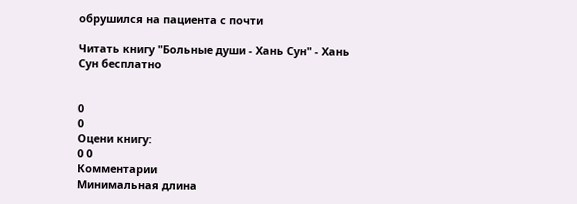обрушился на пациента с почти

Читать книгу "Больные души - Хань Сун" - Хань Сун бесплатно


0
0
Оцени книгу:
0 0
Комментарии
Минимальная длина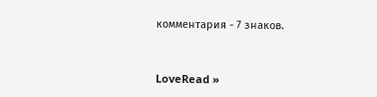комментария - 7 знаков.


LoveRead »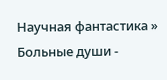Научная фантастика » Больные души -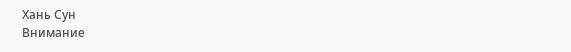Хань Сун
Внимание